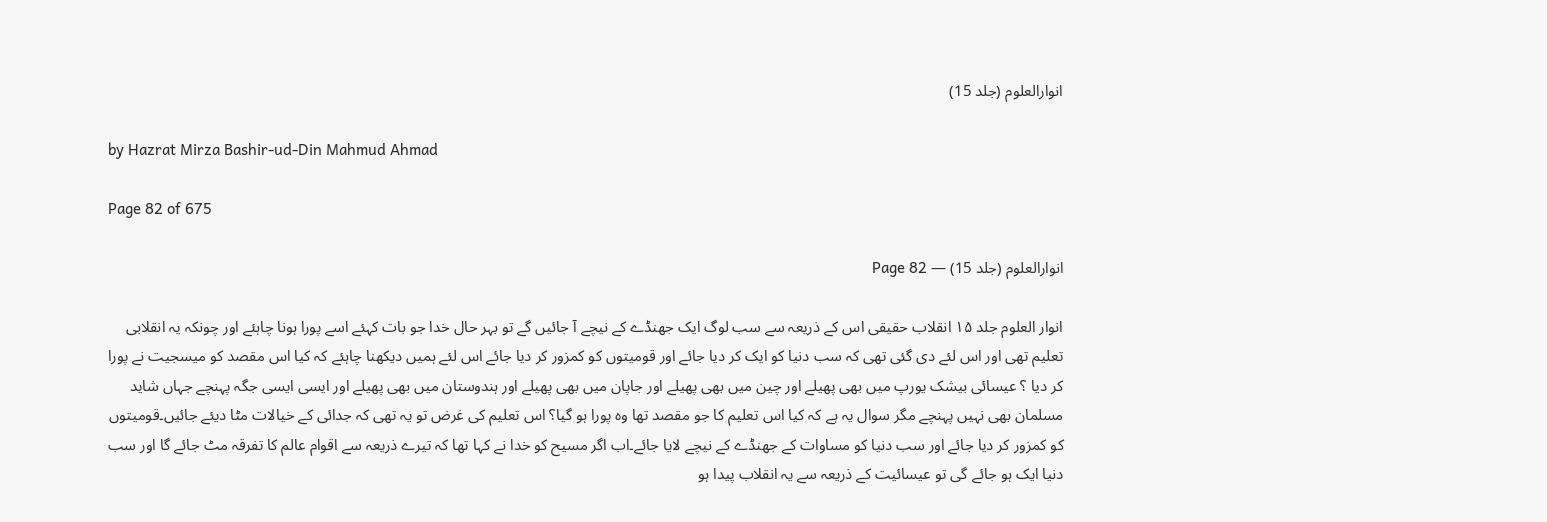انوارالعلوم (جلد 15)

by Hazrat Mirza Bashir-ud-Din Mahmud Ahmad

Page 82 of 675

انوارالعلوم (جلد 15) — Page 82

انوار العلوم جلد ۱۵ انقلاب حقیقی اس کے ذریعہ سے سب لوگ ایک جھنڈے کے نیچے آ جائیں گے تو بہر حال خدا جو بات کہئے اسے پورا ہونا چاہئے اور چونکہ یہ انقلابی تعلیم تھی اور اس لئے دی گئی تھی کہ سب دنیا کو ایک کر دیا جائے اور قومیتوں کو کمزور کر دیا جائے اس لئے ہمیں دیکھنا چاہئے کہ کیا اس مقصد کو میسجیت نے پورا کر دیا ؟ عیسائی بیشک یورپ میں بھی پھیلے اور چین میں بھی پھیلے اور جاپان میں بھی پھیلے اور ہندوستان میں بھی پھیلے اور ایسی ایسی جگہ پہنچے جہاں شاید مسلمان بھی نہیں پہنچے مگر سوال یہ ہے کہ کیا اس تعلیم کا جو مقصد تھا وہ پورا ہو گیا؟ اس تعلیم کی غرض تو یہ تھی کہ جدائی کے خیالات مٹا دیئے جائیں۔قومیتوں کو کمزور کر دیا جائے اور سب دنیا کو مساوات کے جھنڈے کے نیچے لایا جائے۔اب اگر مسیح کو خدا نے کہا تھا کہ تیرے ذریعہ سے اقوام عالم کا تفرقہ مٹ جائے گا اور سب دنیا ایک ہو جائے گی تو عیسائیت کے ذریعہ سے یہ انقلاب پیدا ہو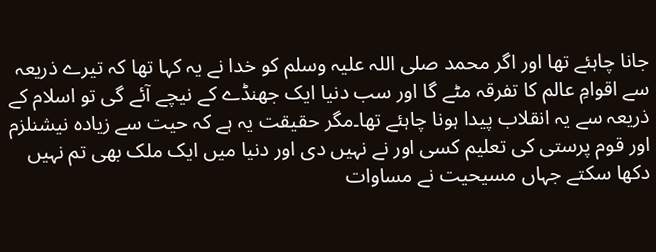جانا چاہئے تھا اور اگر محمد صلی اللہ علیہ وسلم کو خدا نے یہ کہا تھا کہ تیرے ذریعہ سے اقوامِ عالم کا تفرقہ مٹے گا اور سب دنیا ایک جھنڈے کے نیچے آئے گی تو اسلام کے ذریعہ سے یہ انقلاب پیدا ہونا چاہئے تھا۔مگر حقیقت یہ ہے کہ حیت سے زیادہ نیشنلزم اور قوم پرستی کی تعلیم کسی اور نے نہیں دی اور دنیا میں ایک ملک بھی تم نہیں دکھا سکتے جہاں مسیحیت نے مساوات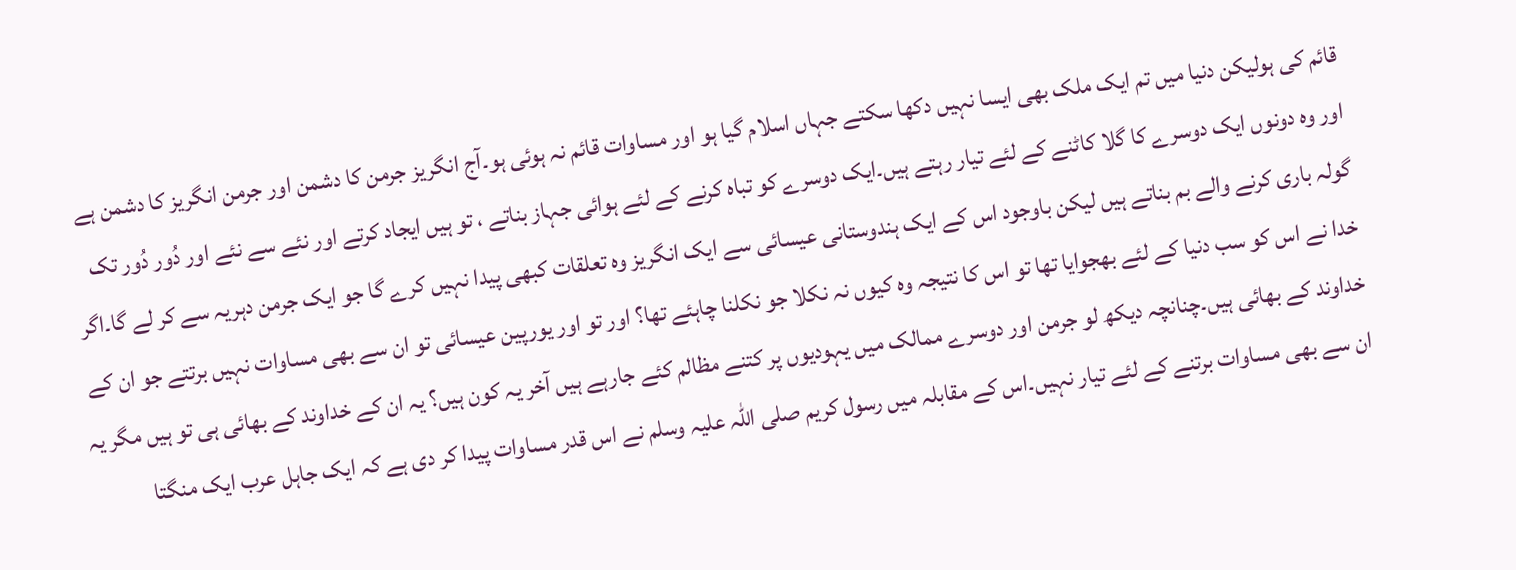قائم کی ہولیکن دنیا میں تم ایک ملک بھی ایسا نہیں دکھا سکتے جہاں اسلام گیا ہو اور مساوات قائم نہ ہوئی ہو۔آج انگریز جرمن کا دشمن اور جرمن انگریز کا دشمن ہے اور وہ دونوں ایک دوسرے کا گلا کاٹنے کے لئے تیار رہتے ہیں۔ایک دوسرے کو تباہ کرنے کے لئے ہوائی جہاز بناتے ، تو ہیں ایجاد کرتے اور نئے سے نئے اور دُور دُور تک گولہ باری کرنے والے بم بناتے ہیں لیکن باوجود اس کے ایک ہندوستانی عیسائی سے ایک انگریز وہ تعلقات کبھی پیدا نہیں کرے گا جو ایک جرمن دہریہ سے کر لے گا۔اگر خدا نے اس کو سب دنیا کے لئے بھجوایا تھا تو اس کا نتیجہ وہ کیوں نہ نکلا جو نکلنا چاہئے تھا؟ اور تو اور یورپین عیسائی تو ان سے بھی مساوات نہیں برتتے جو ان کے خداوند کے بھائی ہیں۔چنانچہ دیکھ لو جرمن اور دوسرے ممالک میں یہودیوں پر کتنے مظالم کئے جارہے ہیں آخر یہ کون ہیں؟ یہ ان کے خداوند کے بھائی ہی تو ہیں مگر یہ ان سے بھی مساوات برتنے کے لئے تیار نہیں۔اس کے مقابلہ میں رسول کریم صلی اللہ علیہ وسلم نے اس قدر مساوات پیدا کر دی ہے کہ ایک جاہل عرب ایک منگتا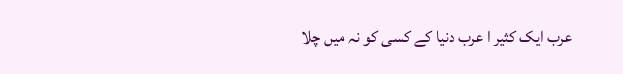عرب ایک کثیر ا عرب دنیا کے کسی کو نہ میں چلا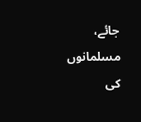جائے، مسلمانوں کی